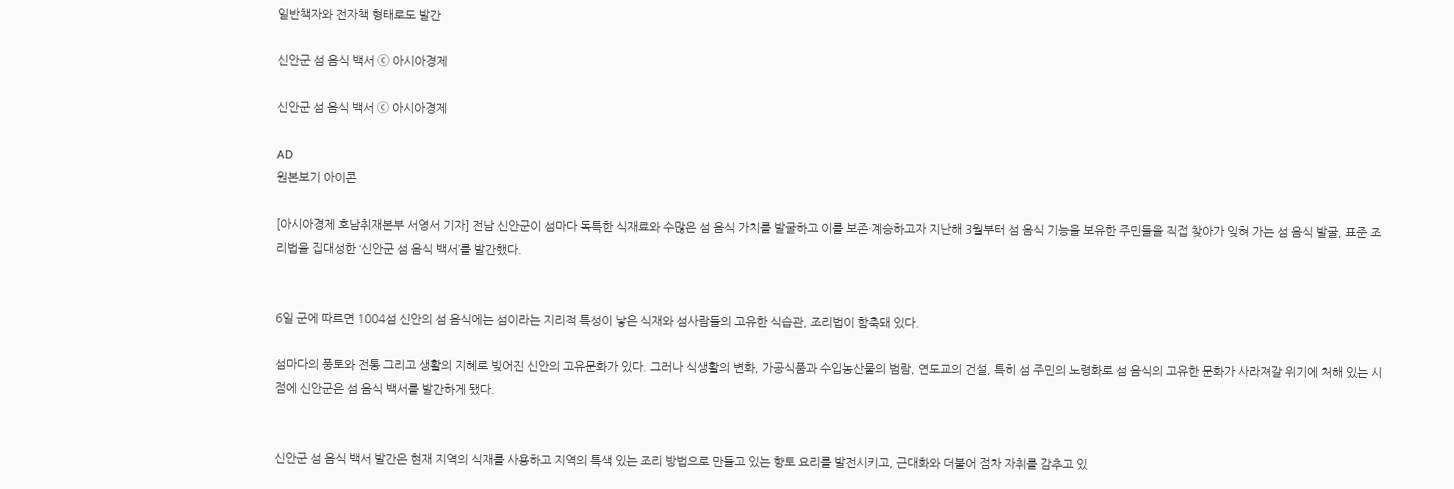일반책자와 전자책 형태로도 발간

신안군 섬 음식 백서 ⓒ 아시아경제

신안군 섬 음식 백서 ⓒ 아시아경제

AD
원본보기 아이콘

[아시아경제 호남취재본부 서영서 기자] 전남 신안군이 섬마다 독특한 식재료와 수많은 섬 음식 가치를 발굴하고 이를 보존·계승하고자 지난해 3월부터 섬 음식 기능을 보유한 주민들을 직접 찾아가 잊혀 가는 섬 음식 발굴, 표준 조리법을 집대성한 ‘신안군 섬 음식 백서’를 발간했다.


6일 군에 따르면 1004섬 신안의 섬 음식에는 섬이라는 지리적 특성이 낳은 식재와 섬사람들의 고유한 식습관, 조리법이 함축돼 있다.

섬마다의 풍토와 전통 그리고 생활의 지혜로 빚어진 신안의 고유문화가 있다. 그러나 식생활의 변화, 가공식품과 수입농산물의 범람, 연도교의 건설, 특히 섬 주민의 노령화로 섬 음식의 고유한 문화가 사라져갈 위기에 처해 있는 시점에 신안군은 섬 음식 백서를 발간하게 됐다.


신안군 섬 음식 백서 발간은 현재 지역의 식재를 사용하고 지역의 특색 있는 조리 방법으로 만들고 있는 향토 요리를 발전시키고, 근대화와 더불어 점차 자취를 감추고 있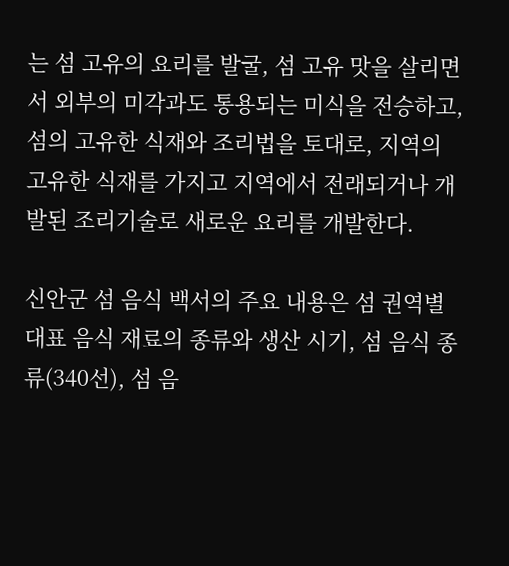는 섬 고유의 요리를 발굴, 섬 고유 맛을 살리면서 외부의 미각과도 통용되는 미식을 전승하고, 섬의 고유한 식재와 조리법을 토대로, 지역의 고유한 식재를 가지고 지역에서 전래되거나 개발된 조리기술로 새로운 요리를 개발한다.

신안군 섬 음식 백서의 주요 내용은 섬 권역별 대표 음식 재료의 종류와 생산 시기, 섬 음식 종류(340선), 섬 음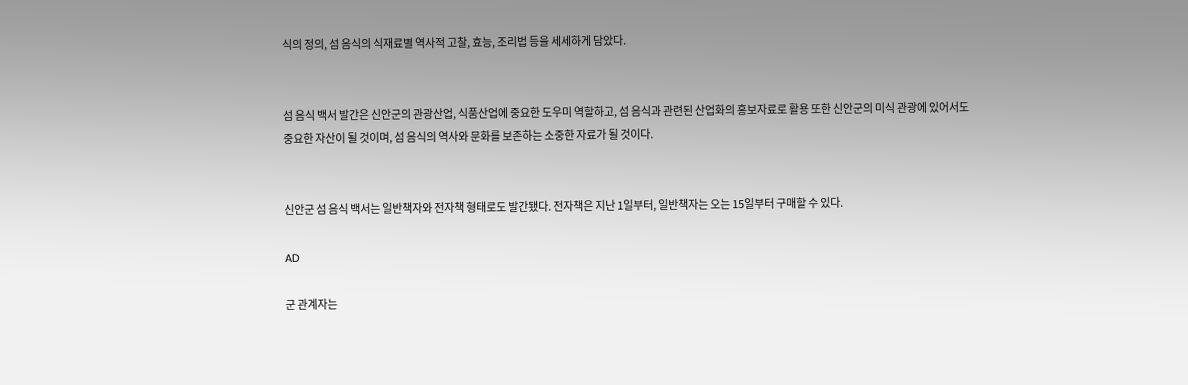식의 정의, 섬 음식의 식재료별 역사적 고찰, 효능, 조리법 등을 세세하게 담았다.


섬 음식 백서 발간은 신안군의 관광산업, 식품산업에 중요한 도우미 역할하고, 섬 음식과 관련된 산업화의 홍보자료로 활용 또한 신안군의 미식 관광에 있어서도 중요한 자산이 될 것이며, 섬 음식의 역사와 문화를 보존하는 소중한 자료가 될 것이다.


신안군 섬 음식 백서는 일반책자와 전자책 형태로도 발간됐다. 전자책은 지난 1일부터, 일반책자는 오는 15일부터 구매할 수 있다.

AD

군 관계자는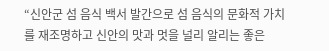“신안군 섬 음식 백서 발간으로 섬 음식의 문화적 가치를 재조명하고 신안의 맛과 멋을 널리 알리는 좋은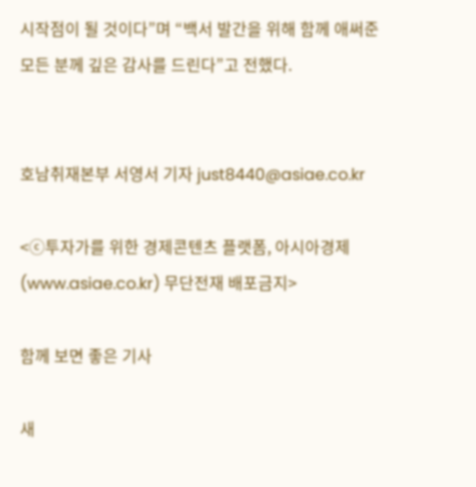시작점이 될 것이다”며 “백서 발간을 위해 함께 애써준 모든 분께 깊은 감사를 드린다”고 전했다.


호남취재본부 서영서 기자 just8440@asiae.co.kr

<ⓒ투자가를 위한 경제콘텐츠 플랫폼, 아시아경제(www.asiae.co.kr) 무단전재 배포금지>

함께 보면 좋은 기사

새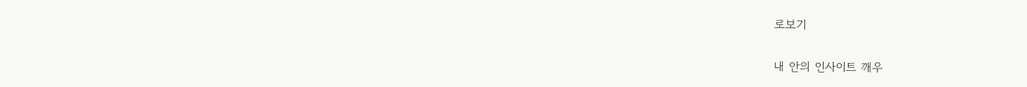로보기

내 안의 인사이트 깨우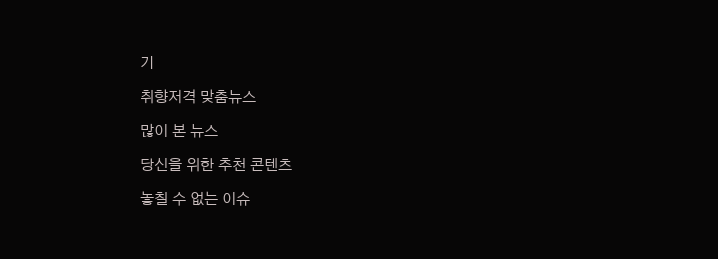기

취향저격 맞춤뉴스

많이 본 뉴스

당신을 위한 추천 콘텐츠

놓칠 수 없는 이슈